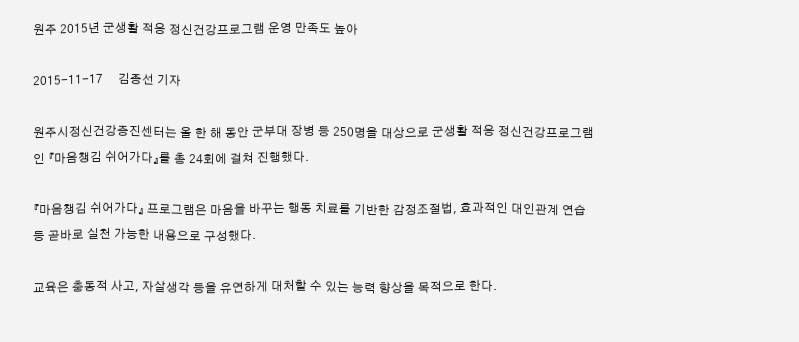원주 2015년 군생활 적응 정신건강프로그램 운영 만족도 높아

2015-11-17     김종선 기자

원주시정신건강증진센터는 올 한 해 동안 군부대 장병 등 250명을 대상으로 군생활 적응 정신건강프로그램인 『마음챙김 쉬어가다』를 총 24회에 걸쳐 진행했다.

『마음챙김 쉬어가다』 프로그램은 마음을 바꾸는 행동 치료를 기반한 감정조절법, 효과적인 대인관계 연습 등 곧바로 실천 가능한 내용으로 구성했다.

교육은 충동적 사고, 자살생각 등을 유연하게 대처할 수 있는 능력 향상을 목적으로 한다.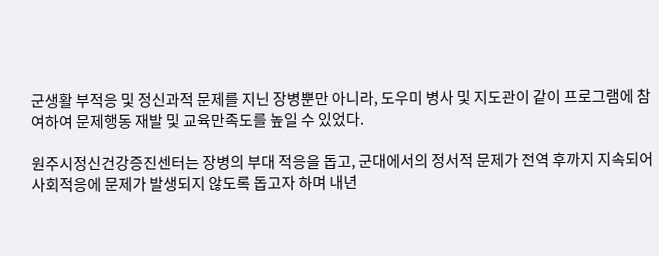군생활 부적응 및 정신과적 문제를 지닌 장병뿐만 아니라, 도우미 병사 및 지도관이 같이 프로그램에 참여하여 문제행동 재발 및 교육만족도를 높일 수 있었다.

원주시정신건강증진센터는 장병의 부대 적응을 돕고, 군대에서의 정서적 문제가 전역 후까지 지속되어 사회적응에 문제가 발생되지 않도록 돕고자 하며 내년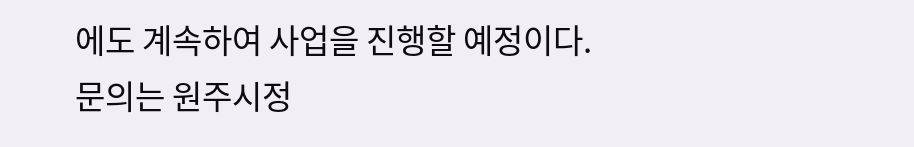에도 계속하여 사업을 진행할 예정이다.
문의는 원주시정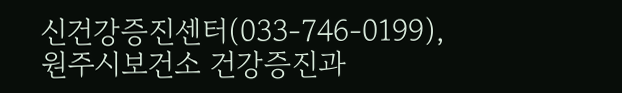신건강증진센터(033-746-0199), 원주시보건소 건강증진과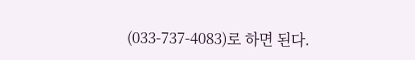(033-737-4083)로 하면 된다.